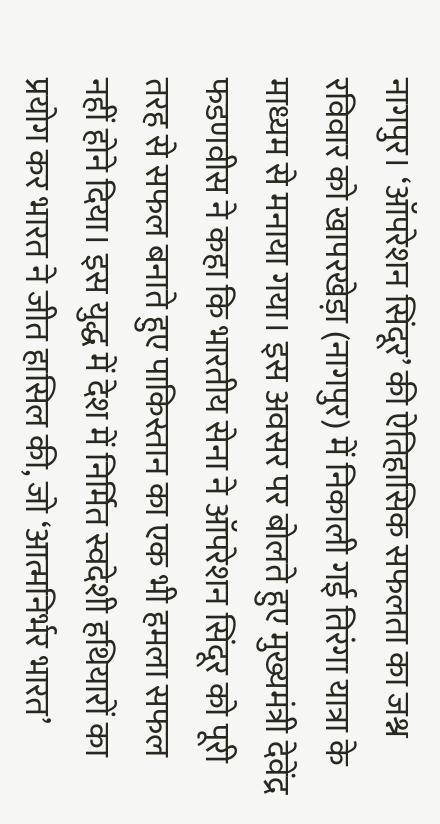नागपुर। ‘ऑपरेशन सिंदूर’ की ऐतिहासिक सफलता का जश्न रविवार को खापरखेड़ा (नागपुर) में निकाली गई तिरंगा यात्रा के माध्यम से मनाया गया। इस अवसर पर बोलते हुए मुख्यमंत्री देवेंद्र फडणवीस ने कहा कि भारतीय सेना ने ऑपरेशन सिंदूर को पूरी तरह से सफल बनाते हुए पाकिस्तान का एक भी हमला सफल नहीं होने दिया। इस युद्ध में देश में निर्मित स्वदेशी हथियारों का प्रयोग कर भारत ने जीत हासिल की, जो ‘आत्मनिर्भर भारत’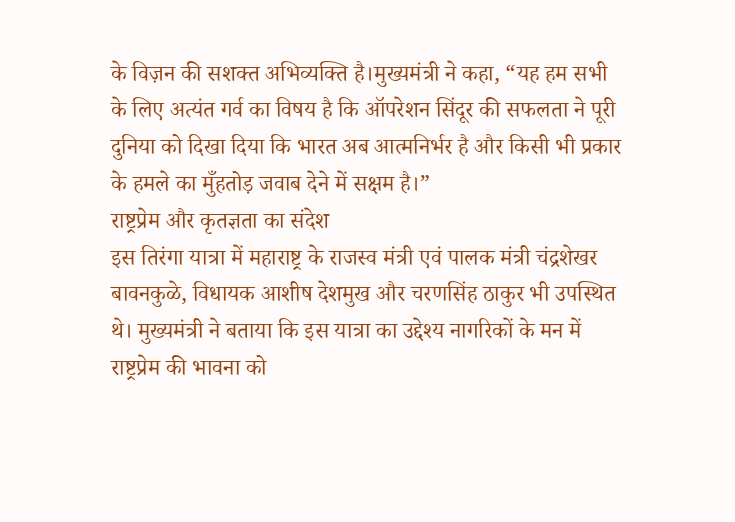के विज़न की सशक्त अभिव्यक्ति है।मुख्यमंत्री ने कहा, “यह हम सभी के लिए अत्यंत गर्व का विषय है कि ऑपरेशन सिंदूर की सफलता ने पूरी दुनिया को दिखा दिया कि भारत अब आत्मनिर्भर है और किसी भी प्रकार के हमले का मुँहतोड़ जवाब देने में सक्षम है।”
राष्ट्रप्रेम और कृतज्ञता का संदेश
इस तिरंगा यात्रा में महाराष्ट्र के राजस्व मंत्री एवं पालक मंत्री चंद्रशेखर बावनकुळे, विधायक आशीष देशमुख और चरणसिंह ठाकुर भी उपस्थित थे। मुख्यमंत्री ने बताया कि इस यात्रा का उद्देश्य नागरिकों के मन में राष्ट्रप्रेम की भावना को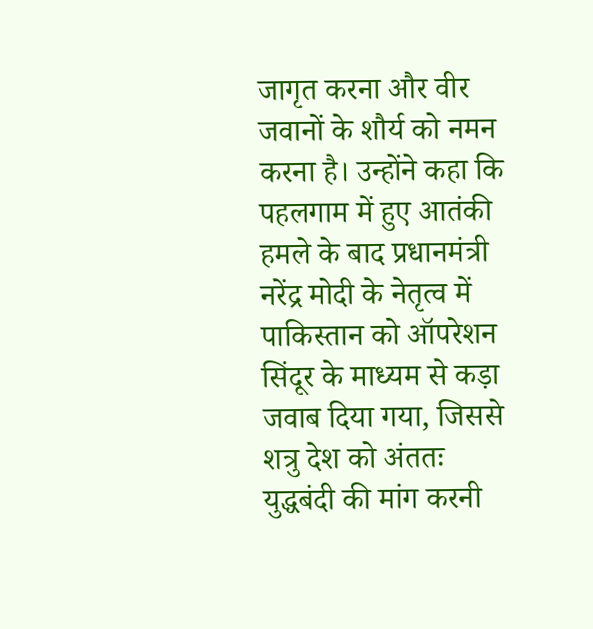जागृत करना और वीर जवानों के शौर्य को नमन करना है। उन्होंने कहा कि पहलगाम में हुए आतंकी हमले के बाद प्रधानमंत्री नरेंद्र मोदी के नेतृत्व में पाकिस्तान को ऑपरेशन सिंदूर के माध्यम से कड़ा जवाब दिया गया, जिससे शत्रु देश को अंततः युद्धबंदी की मांग करनी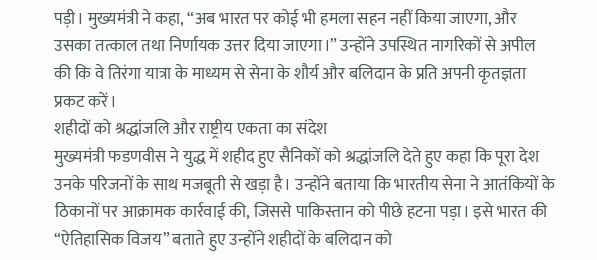पड़ी। मुख्यमंत्री ने कहा, “अब भारत पर कोई भी हमला सहन नहीं किया जाएगा, और उसका तत्काल तथा निर्णायक उत्तर दिया जाएगा।” उन्होंने उपस्थित नागरिकों से अपील की कि वे तिरंगा यात्रा के माध्यम से सेना के शौर्य और बलिदान के प्रति अपनी कृतज्ञता प्रकट करें।
शहीदों को श्रद्धांजलि और राष्ट्रीय एकता का संदेश
मुख्यमंत्री फडणवीस ने युद्ध में शहीद हुए सैनिकों को श्रद्धांजलि देते हुए कहा कि पूरा देश उनके परिजनों के साथ मजबूती से खड़ा है। उन्होंने बताया कि भारतीय सेना ने आतंकियों के ठिकानों पर आक्रामक कार्रवाई की, जिससे पाकिस्तान को पीछे हटना पड़ा। इसे भारत की “ऐतिहासिक विजय” बताते हुए उन्होंने शहीदों के बलिदान को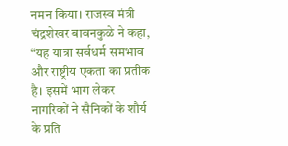नमन किया। राजस्व मंत्री चंद्रशेखर बावनकुळे ने कहा, “यह यात्रा सर्वधर्म समभाव और राष्ट्रीय एकता का प्रतीक है। इसमें भाग लेकर नागरिकों ने सैनिकों के शौर्य के प्रति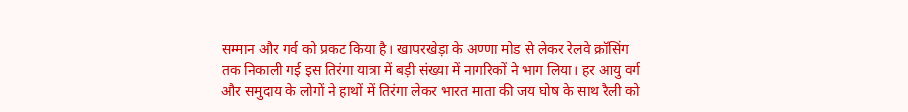सम्मान और गर्व को प्रकट किया है। खापरखेड़ा के अण्णा मोड से लेकर रेलवे क्रॉसिंग तक निकाली गई इस तिरंगा यात्रा में बड़ी संख्या में नागरिकों ने भाग लिया। हर आयु वर्ग और समुदाय के लोगों ने हाथों में तिरंगा लेकर भारत माता की जय घोष के साथ रैली को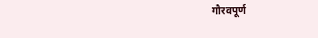गौरवपूर्ण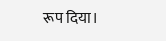रूप दिया।